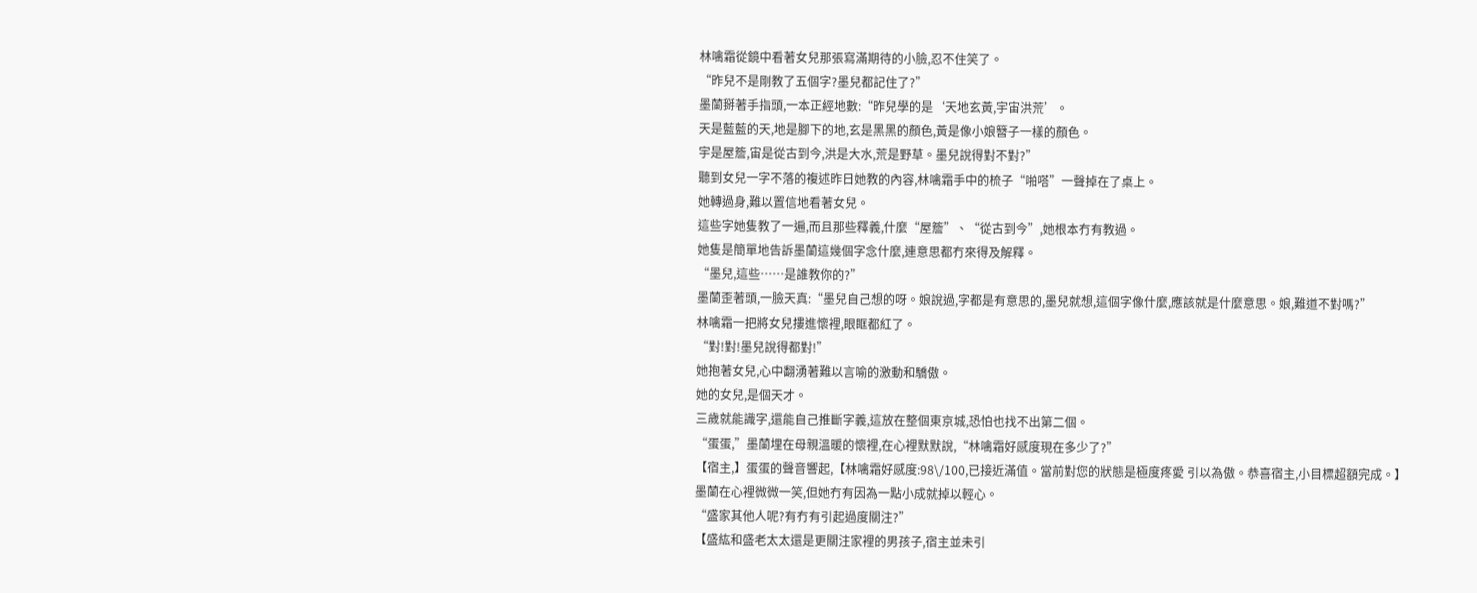林噙霜從鏡中看著女兒那張寫滿期待的小臉,忍不住笑了。
“昨兒不是剛教了五個字?墨兒都記住了?”
墨蘭掰著手指頭,一本正經地數:“昨兒學的是‘天地玄黃,宇宙洪荒’。
天是藍藍的天,地是腳下的地,玄是黑黑的顏色,黃是像小娘簪子一樣的顏色。
宇是屋簷,宙是從古到今,洪是大水,荒是野草。墨兒說得對不對?”
聽到女兒一字不落的複述昨日她教的內容,林噙霜手中的梳子“啪嗒”一聲掉在了桌上。
她轉過身,難以置信地看著女兒。
這些字她隻教了一遍,而且那些釋義,什麼“屋簷”、“從古到今”,她根本冇有教過。
她隻是簡單地告訴墨蘭這幾個字念什麼,連意思都冇來得及解釋。
“墨兒,這些……是誰教你的?”
墨蘭歪著頭,一臉天真:“墨兒自己想的呀。娘說過,字都是有意思的,墨兒就想,這個字像什麼,應該就是什麼意思。娘,難道不對嗎?”
林噙霜一把將女兒摟進懷裡,眼眶都紅了。
“對!對!墨兒說得都對!”
她抱著女兒,心中翻湧著難以言喻的激動和驕傲。
她的女兒,是個天才。
三歲就能識字,還能自己推斷字義,這放在整個東京城,恐怕也找不出第二個。
“蛋蛋,”墨蘭埋在母親溫暖的懷裡,在心裡默默說,“林噙霜好感度現在多少了?”
【宿主,】蛋蛋的聲音響起,【林噙霜好感度:98\/100,已接近滿值。當前對您的狀態是極度疼愛 引以為傲。恭喜宿主,小目標超額完成。】
墨蘭在心裡微微一笑,但她冇有因為一點小成就掉以輕心。
“盛家其他人呢?有冇有引起過度關注?”
【盛紘和盛老太太還是更關注家裡的男孩子,宿主並未引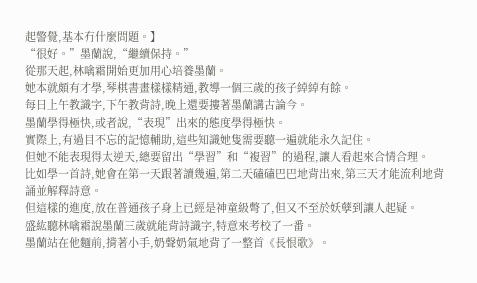起警覺,基本冇什麼問題。】
“很好。”墨蘭說,“繼續保持。”
從那天起,林噙霜開始更加用心培養墨蘭。
她本就頗有才學,琴棋書畫樣樣精通,教導一個三歲的孩子綽綽有餘。
每日上午教識字,下午教背詩,晚上還要摟著墨蘭講古論今。
墨蘭學得極快,或者說,“表現”出來的態度學得極快。
實際上,有過目不忘的記憶輔助,這些知識她隻需要聽一遍就能永久記住。
但她不能表現得太逆天,總要留出“學習”和“複習”的過程,讓人看起來合情合理。
比如學一首詩,她會在第一天跟著讀幾遍,第二天磕磕巴巴地背出來,第三天才能流利地背誦並解釋詩意。
但這樣的進度,放在普通孩子身上已經是神童級彆了,但又不至於妖孽到讓人起疑。
盛紘聽林噙霜說墨蘭三歲就能背詩識字,特意來考校了一番。
墨蘭站在他麵前,揹著小手,奶聲奶氣地背了一整首《長恨歌》。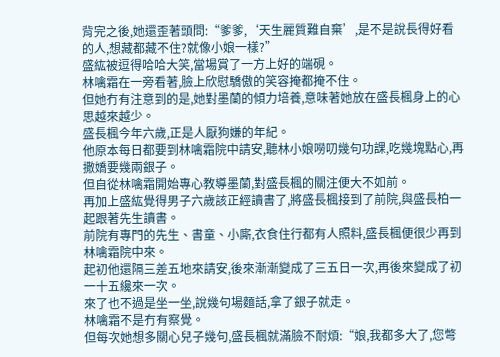背完之後,她還歪著頭問:“爹爹,‘天生麗質難自棄’,是不是說長得好看的人,想藏都藏不住?就像小娘一樣?”
盛紘被逗得哈哈大笑,當場賞了一方上好的端硯。
林噙霜在一旁看著,臉上欣慰驕傲的笑容掩都掩不住。
但她冇有注意到的是,她對墨蘭的傾力培養,意味著她放在盛長楓身上的心思越來越少。
盛長楓今年六歲,正是人厭狗嫌的年紀。
他原本每日都要到林噙霜院中請安,聽林小娘嘮叨幾句功課,吃幾塊點心,再撒嬌要幾兩銀子。
但自從林噙霜開始專心教導墨蘭,對盛長楓的關注便大不如前。
再加上盛紘覺得男子六歲該正經讀書了,將盛長楓接到了前院,與盛長柏一起跟著先生讀書。
前院有專門的先生、書童、小廝,衣食住行都有人照料,盛長楓便很少再到林噙霜院中來。
起初他還隔三差五地來請安,後來漸漸變成了三五日一次,再後來變成了初一十五纔來一次。
來了也不過是坐一坐,說幾句場麵話,拿了銀子就走。
林噙霜不是冇有察覺。
但每次她想多關心兒子幾句,盛長楓就滿臉不耐煩:“娘,我都多大了,您彆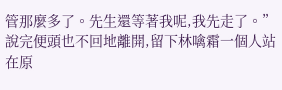管那麼多了。先生還等著我呢,我先走了。”
說完便頭也不回地離開,留下林噙霜一個人站在原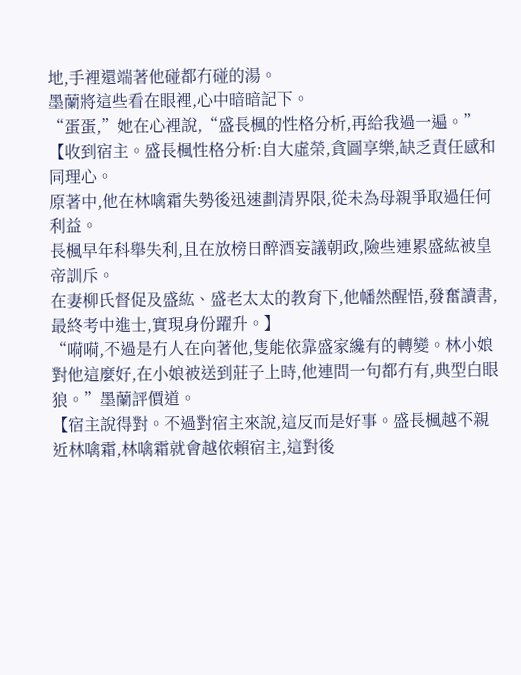地,手裡還端著他碰都冇碰的湯。
墨蘭將這些看在眼裡,心中暗暗記下。
“蛋蛋,”她在心裡說,“盛長楓的性格分析,再給我過一遍。”
【收到宿主。盛長楓性格分析:自大虛榮,貪圖享樂,缺乏責任感和同理心。
原著中,他在林噙霜失勢後迅速劃清界限,從未為母親爭取過任何利益。
長楓早年科舉失利,且在放榜日醉酒妄議朝政,險些連累盛紘被皇帝訓斥。
在妻柳氏督促及盛紘、盛老太太的教育下,他幡然醒悟,發奮讀書,最終考中進士,實現身份躍升。】
“嗬嗬,不過是冇人在向著他,隻能依靠盛家纔有的轉變。林小娘對他這麼好,在小娘被送到莊子上時,他連問一句都冇有,典型白眼狼。”墨蘭評價道。
【宿主說得對。不過對宿主來說,這反而是好事。盛長楓越不親近林噙霜,林噙霜就會越依賴宿主,這對後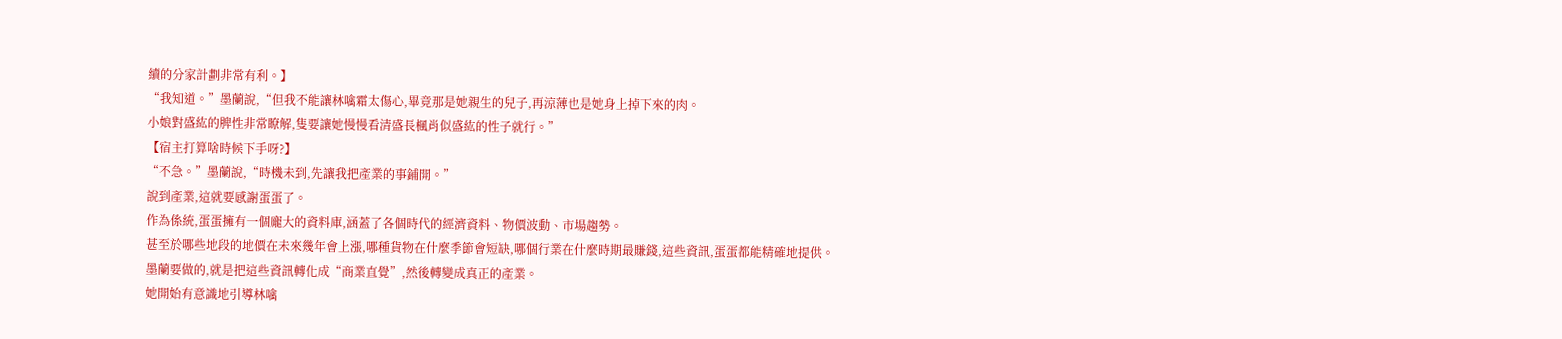續的分家計劃非常有利。】
“我知道。”墨蘭說,“但我不能讓林噙霜太傷心,畢竟那是她親生的兒子,再涼薄也是她身上掉下來的肉。
小娘對盛紘的脾性非常瞭解,隻要讓她慢慢看清盛長楓肖似盛紘的性子就行。”
【宿主打算啥時候下手呀?】
“不急。”墨蘭說,“時機未到,先讓我把產業的事鋪開。”
說到產業,這就要感謝蛋蛋了。
作為係統,蛋蛋擁有一個龐大的資料庫,涵蓋了各個時代的經濟資料、物價波動、市場趨勢。
甚至於哪些地段的地價在未來幾年會上漲,哪種貨物在什麼季節會短缺,哪個行業在什麼時期最賺錢,這些資訊,蛋蛋都能精確地提供。
墨蘭要做的,就是把這些資訊轉化成“商業直覺”,然後轉變成真正的產業。
她開始有意識地引導林噙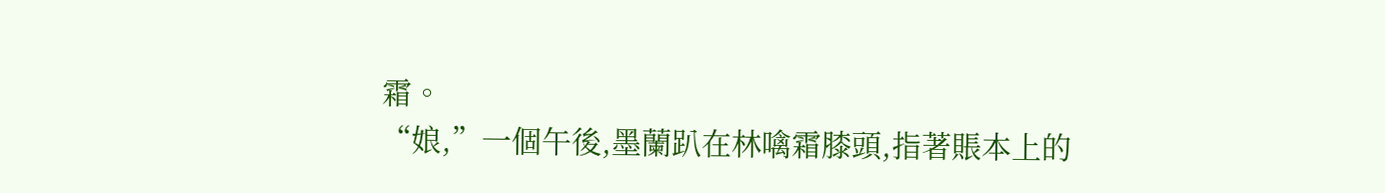霜。
“娘,”一個午後,墨蘭趴在林噙霜膝頭,指著賬本上的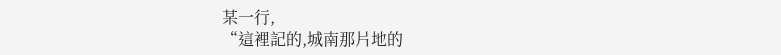某一行,
“這裡記的,城南那片地的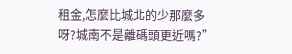租金,怎麼比城北的少那麼多呀?城南不是離碼頭更近嗎?”